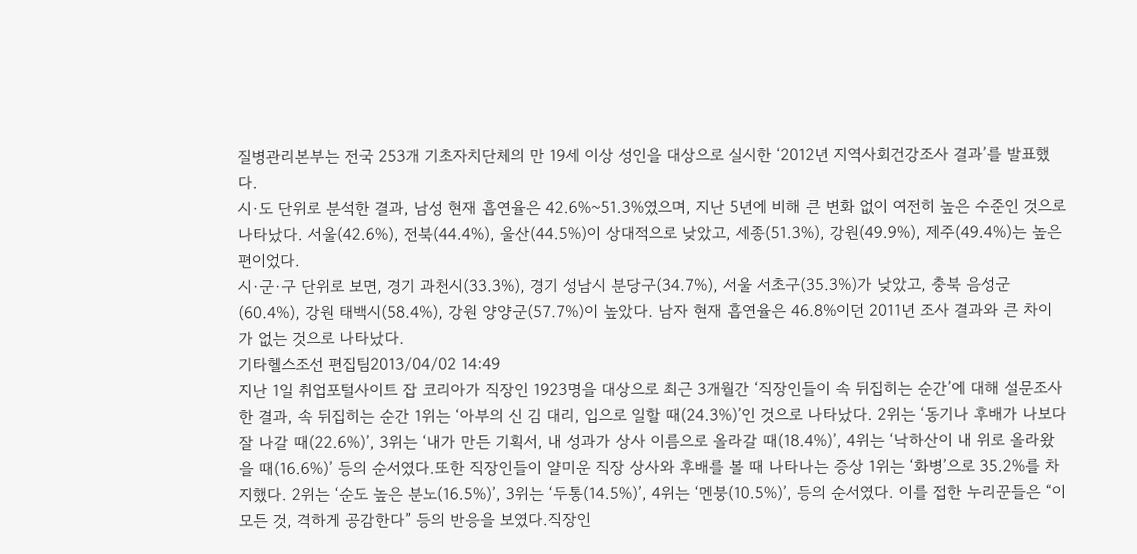질병관리본부는 전국 253개 기초자치단체의 만 19세 이상 성인을 대상으로 실시한 ‘2012년 지역사회건강조사 결과’를 발표했다.
시·도 단위로 분석한 결과, 남성 현재 흡연율은 42.6%~51.3%였으며, 지난 5년에 비해 큰 변화 없이 여전히 높은 수준인 것으로 나타났다. 서울(42.6%), 전북(44.4%), 울산(44.5%)이 상대적으로 낮았고, 세종(51.3%), 강원(49.9%), 제주(49.4%)는 높은 편이었다.
시·군·구 단위로 보면, 경기 과천시(33.3%), 경기 성남시 분당구(34.7%), 서울 서초구(35.3%)가 낮았고, 충북 음성군(60.4%), 강원 태백시(58.4%), 강원 양양군(57.7%)이 높았다. 남자 현재 흡연율은 46.8%이던 2011년 조사 결과와 큰 차이가 없는 것으로 나타났다.
기타헬스조선 편집팀2013/04/02 14:49
지난 1일 취업포털사이트 잡 코리아가 직장인 1923명을 대상으로 최근 3개월간 ‘직장인들이 속 뒤집히는 순간’에 대해 설문조사한 결과, 속 뒤집히는 순간 1위는 ‘아부의 신 김 대리, 입으로 일할 때(24.3%)’인 것으로 나타났다. 2위는 ‘동기나 후배가 나보다 잘 나갈 때(22.6%)’, 3위는 ‘내가 만든 기획서, 내 성과가 상사 이름으로 올라갈 때(18.4%)’, 4위는 ‘낙하산이 내 위로 올라왔을 때(16.6%)’ 등의 순서였다.또한 직장인들이 얄미운 직장 상사와 후배를 볼 때 나타나는 증상 1위는 ‘화병’으로 35.2%를 차지했다. 2위는 ‘순도 높은 분노(16.5%)’, 3위는 ‘두통(14.5%)’, 4위는 ‘멘붕(10.5%)’, 등의 순서였다. 이를 접한 누리꾼들은 “이 모든 것, 격하게 공감한다” 등의 반응을 보였다.직장인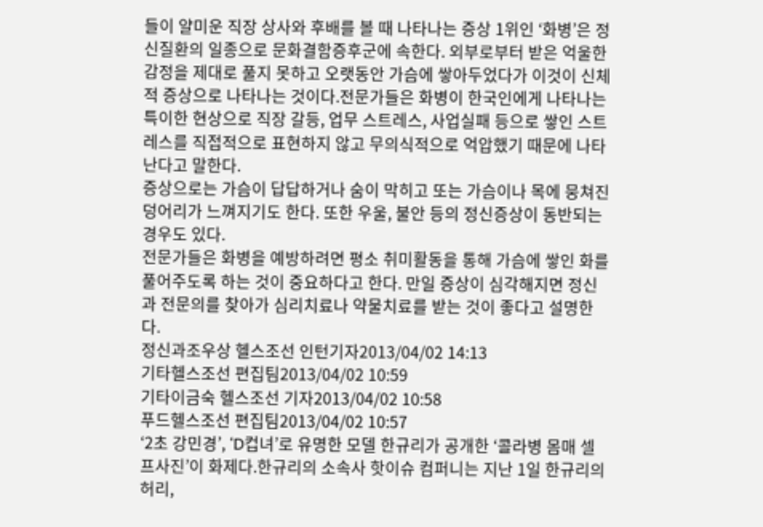들이 얄미운 직장 상사와 후배를 볼 때 나타나는 증상 1위인 ‘화병’은 정신질환의 일종으로 문화결함증후군에 속한다. 외부로부터 받은 억울한 감정을 제대로 풀지 못하고 오랫동안 가슴에 쌓아두었다가 이것이 신체적 증상으로 나타나는 것이다.전문가들은 화병이 한국인에게 나타나는 특이한 현상으로 직장 갈등, 업무 스트레스, 사업실패 등으로 쌓인 스트레스를 직접적으로 표현하지 않고 무의식적으로 억압했기 때문에 나타난다고 말한다.
증상으로는 가슴이 답답하거나 숨이 막히고 또는 가슴이나 목에 뭉쳐진 덩어리가 느껴지기도 한다. 또한 우울, 불안 등의 정신증상이 동반되는 경우도 있다.
전문가들은 화병을 예방하려면 평소 취미활동을 통해 가슴에 쌓인 화를 풀어주도록 하는 것이 중요하다고 한다. 만일 증상이 심각해지면 정신과 전문의를 찾아가 심리치료나 약물치료를 받는 것이 좋다고 설명한다.
정신과조우상 헬스조선 인턴기자2013/04/02 14:13
기타헬스조선 편집팀2013/04/02 10:59
기타이금숙 헬스조선 기자2013/04/02 10:58
푸드헬스조선 편집팀2013/04/02 10:57
‘2초 강민경’, ‘D컵녀’로 유명한 모델 한규리가 공개한 ‘콜라병 몸매 셀프사진’이 화제다.한규리의 소속사 핫이슈 컴퍼니는 지난 1일 한규리의 허리,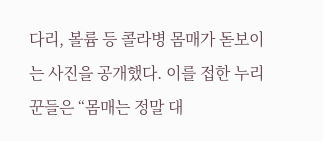다리, 볼륨 등 콜라병 몸매가 돋보이는 사진을 공개했다. 이를 접한 누리꾼들은 “몸매는 정말 대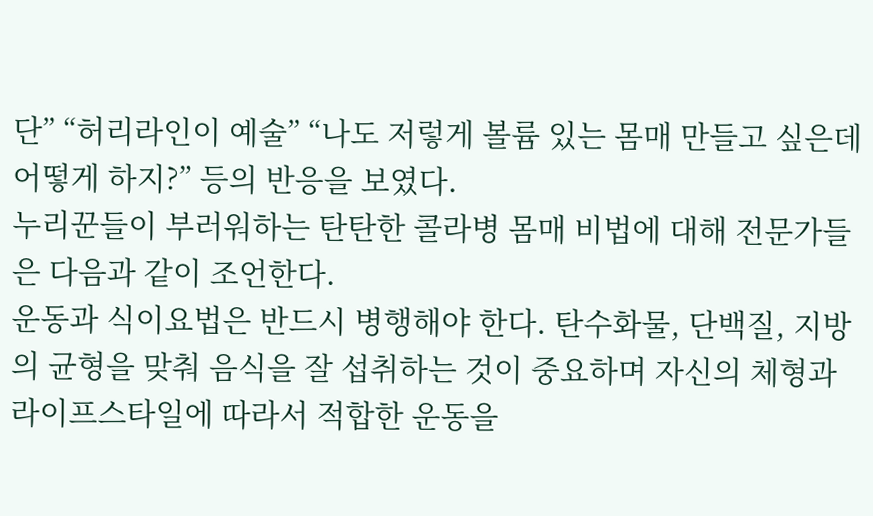단” “허리라인이 예술” “나도 저렇게 볼륨 있는 몸매 만들고 싶은데 어떻게 하지?” 등의 반응을 보였다.
누리꾼들이 부러워하는 탄탄한 콜라병 몸매 비법에 대해 전문가들은 다음과 같이 조언한다.
운동과 식이요법은 반드시 병행해야 한다. 탄수화물, 단백질, 지방의 균형을 맞춰 음식을 잘 섭취하는 것이 중요하며 자신의 체형과 라이프스타일에 따라서 적합한 운동을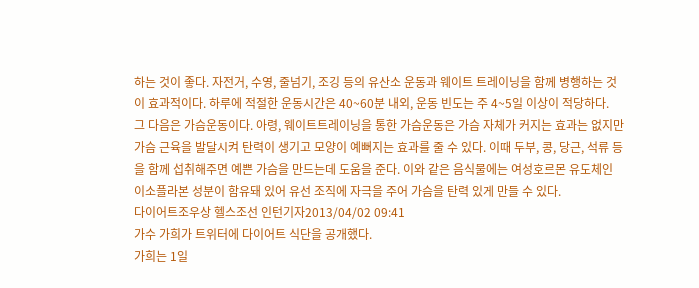하는 것이 좋다. 자전거, 수영, 줄넘기, 조깅 등의 유산소 운동과 웨이트 트레이닝을 함께 병행하는 것이 효과적이다. 하루에 적절한 운동시간은 40~60분 내외, 운동 빈도는 주 4~5일 이상이 적당하다.
그 다음은 가슴운동이다. 아령, 웨이트트레이닝을 통한 가슴운동은 가슴 자체가 커지는 효과는 없지만 가슴 근육을 발달시켜 탄력이 생기고 모양이 예뻐지는 효과를 줄 수 있다. 이때 두부, 콩, 당근, 석류 등을 함께 섭취해주면 예쁜 가슴을 만드는데 도움을 준다. 이와 같은 음식물에는 여성호르몬 유도체인 이소플라본 성분이 함유돼 있어 유선 조직에 자극을 주어 가슴을 탄력 있게 만들 수 있다.
다이어트조우상 헬스조선 인턴기자2013/04/02 09:41
가수 가희가 트위터에 다이어트 식단을 공개했다.
가희는 1일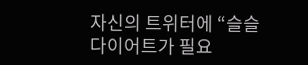자신의 트위터에 “슬슬 다이어트가 필요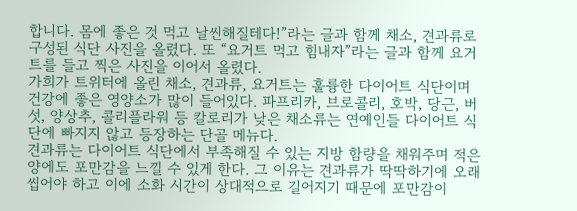합니다. 몸에 좋은 것 먹고 날씬해질테다!”라는 글과 함께 채소, 견과류로 구성된 식단 사진을 올렸다. 또 “요거트 먹고 힘내자”라는 글과 함께 요거트를 들고 찍은 사진을 이어서 올렸다.
가희가 트위터에 올린 채소, 견과류, 요거트는 훌륭한 다이어트 식단이며 건강에 좋은 영양소가 많이 들어있다. 파프리카, 브로콜리, 호박, 당근, 버섯, 양상추, 콜리플라워 등 칼로리가 낮은 채소류는 연예인들 다이어트 식단에 빠지지 않고 등장하는 단골 메뉴다.
견과류는 다이어트 식단에서 부족해질 수 있는 지방 함량을 채워주며 적은 양에도 포만감을 느낄 수 있게 한다. 그 이유는 견과류가 딱딱하기에 오래 씹어야 하고 이에 소화 시간이 상대적으로 길어지기 때문에 포만감이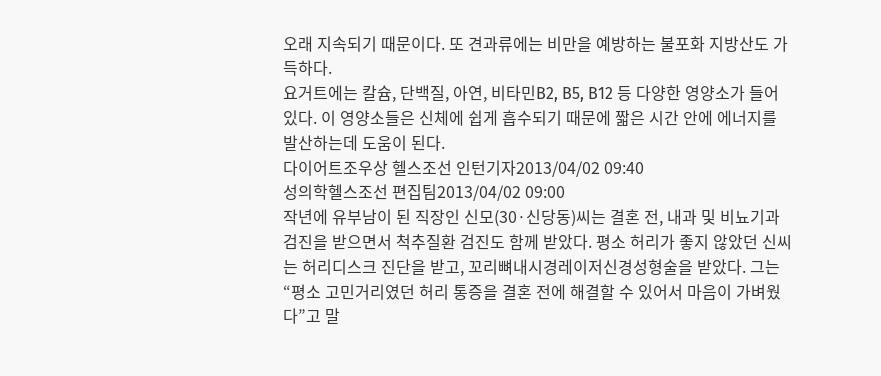오래 지속되기 때문이다. 또 견과류에는 비만을 예방하는 불포화 지방산도 가득하다.
요거트에는 칼슘, 단백질, 아연, 비타민B2, B5, B12 등 다양한 영양소가 들어있다. 이 영양소들은 신체에 쉽게 흡수되기 때문에 짧은 시간 안에 에너지를 발산하는데 도움이 된다.
다이어트조우상 헬스조선 인턴기자2013/04/02 09:40
성의학헬스조선 편집팀2013/04/02 09:00
작년에 유부남이 된 직장인 신모(30·신당동)씨는 결혼 전, 내과 및 비뇨기과 검진을 받으면서 척추질환 검진도 함께 받았다. 평소 허리가 좋지 않았던 신씨는 허리디스크 진단을 받고, 꼬리뼈내시경레이저신경성형술을 받았다. 그는 “평소 고민거리였던 허리 통증을 결혼 전에 해결할 수 있어서 마음이 가벼웠다”고 말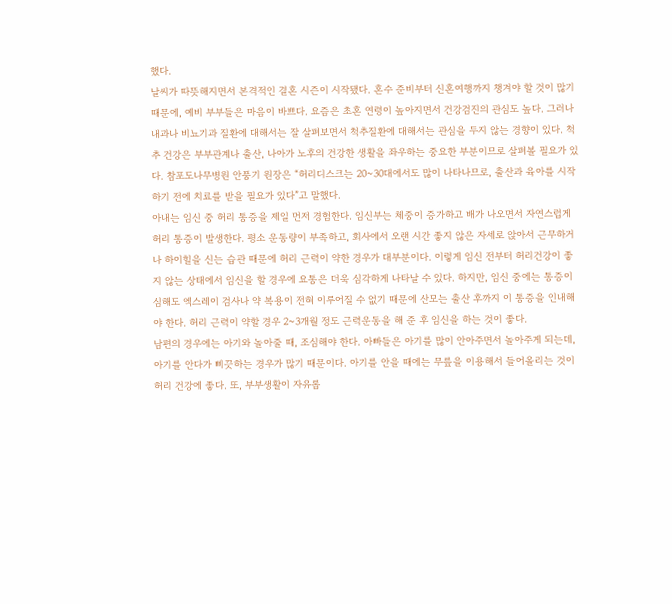했다.
날씨가 따뜻해지면서 본격적인 결혼 시즌이 시작됐다. 혼수 준비부터 신혼여행까지 챙겨야 할 것이 많기 때문에, 예비 부부들은 마음이 바쁘다. 요즘은 초혼 연령이 높아지면서 건강검진의 관심도 높다. 그러나 내과나 비뇨기과 질환에 대해서는 잘 살펴보면서 척추질환에 대해서는 관심을 두지 않는 경향이 있다. 척추 건강은 부부관계나 출산, 나아가 노후의 건강한 생활을 좌우하는 중요한 부분이므로 살펴볼 필요가 있다. 참포도나무병원 안풍기 원장은 “허리디스크는 20~30대에서도 많이 나타나므로, 출산과 육아를 시작하기 전에 치료를 받을 필요가 있다”고 말했다.
아내는 임신 중 허리 통증을 제일 먼저 경험한다. 임신부는 체중이 증가하고 배가 나오면서 자연스럽게 허리 통증이 발생한다. 평소 운동량이 부족하고, 회사에서 오랜 시간 좋지 않은 자세로 앉아서 근무하거나 하이힐을 신는 습관 때문에 허리 근력이 약한 경우가 대부분이다. 이렇게 임신 전부터 허리건강이 좋지 않는 상태에서 임신을 할 경우에 요통은 더욱 심각하게 나타날 수 있다. 하지만, 임신 중에는 통증이 심해도 엑스레이 검사나 약 복용이 전혀 이루어질 수 없기 때문에 산모는 출산 후까지 이 통증을 인내해야 한다. 허리 근력이 약할 경우 2~3개월 정도 근력운동을 해 준 후 임신을 하는 것이 좋다.
남편의 경우에는 아기와 놀아줄 때, 조심해야 한다. 아빠들은 아기를 많이 안아주면서 놀아주게 되는데, 아기를 안다가 삐끗하는 경우가 많기 때문이다. 아기를 안을 때에는 무릎을 이용해서 들어올리는 것이 허리 건강에 좋다. 또, 부부생활이 자유롭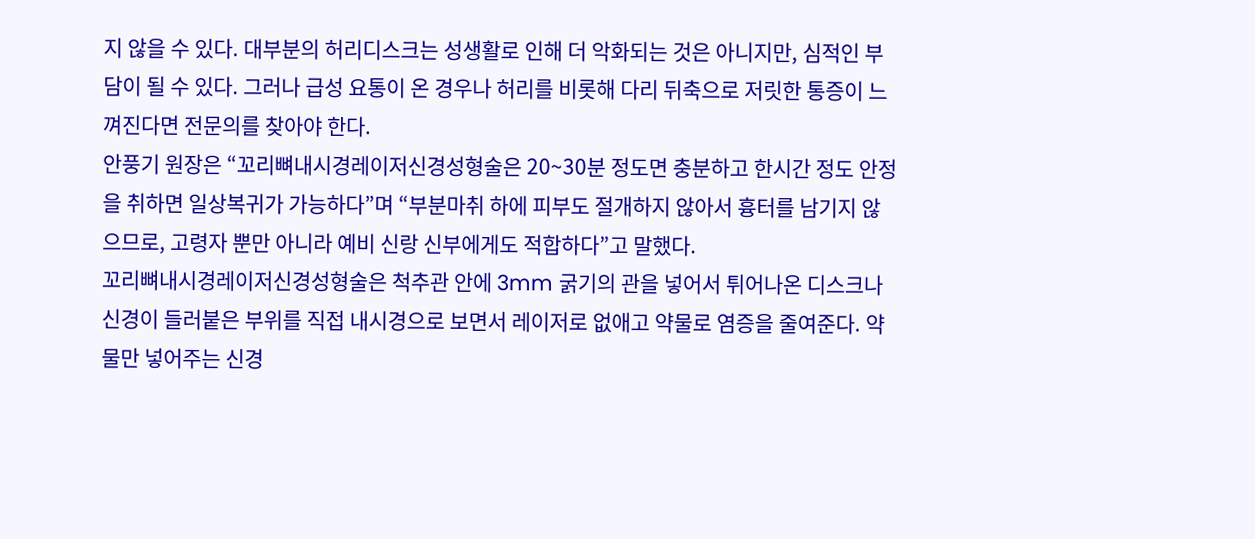지 않을 수 있다. 대부분의 허리디스크는 성생활로 인해 더 악화되는 것은 아니지만, 심적인 부담이 될 수 있다. 그러나 급성 요통이 온 경우나 허리를 비롯해 다리 뒤축으로 저릿한 통증이 느껴진다면 전문의를 찾아야 한다.
안풍기 원장은 “꼬리뼈내시경레이저신경성형술은 20~30분 정도면 충분하고 한시간 정도 안정을 취하면 일상복귀가 가능하다”며 “부분마취 하에 피부도 절개하지 않아서 흉터를 남기지 않으므로, 고령자 뿐만 아니라 예비 신랑 신부에게도 적합하다”고 말했다.
꼬리뼈내시경레이저신경성형술은 척추관 안에 3mm 굵기의 관을 넣어서 튀어나온 디스크나 신경이 들러붙은 부위를 직접 내시경으로 보면서 레이저로 없애고 약물로 염증을 줄여준다. 약물만 넣어주는 신경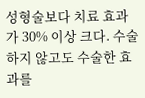성형술보다 치료 효과가 30% 이상 크다. 수술하지 않고도 수술한 효과를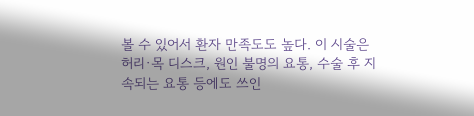볼 수 있어서 환자 만족도도 높다. 이 시술은 허리·목 디스크, 원인 불명의 요통, 수술 후 지속되는 요통 등에도 쓰인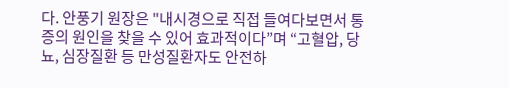다. 안풍기 원장은 "내시경으로 직접 들여다보면서 통증의 원인을 찾을 수 있어 효과적이다”며 “고혈압, 당뇨, 심장질환 등 만성질환자도 안전하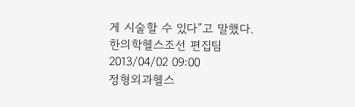게 시술할 수 있다”고 말했다.
한의학헬스조선 편집팀2013/04/02 09:00
정형외과헬스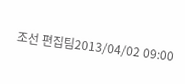조선 편집팀2013/04/02 09:00